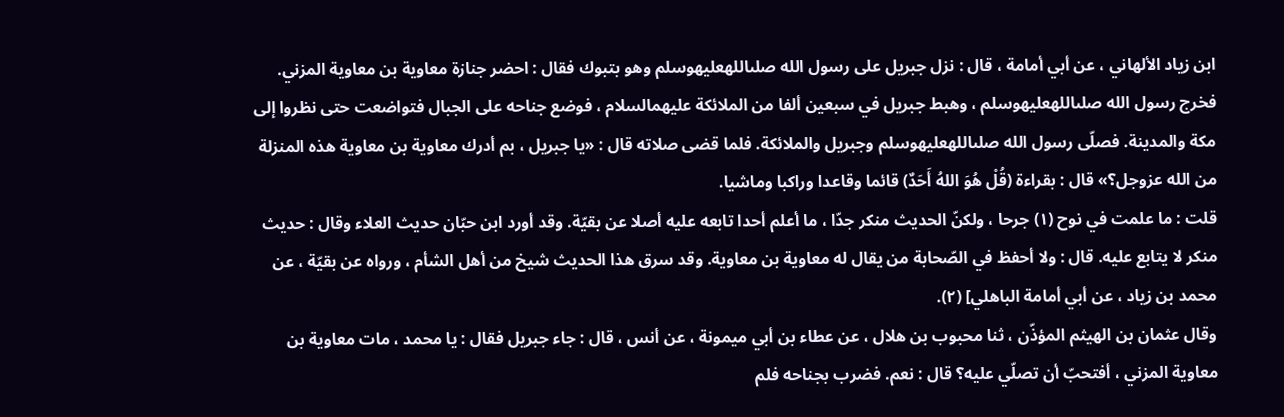ابن زياد الألهاني ، عن أبي أمامة ، قال : نزل جبريل على رسول الله صلىاللهعليهوسلم وهو بتبوك فقال : احضر جنازة معاوية بن معاوية المزني. فخرج رسول الله صلىاللهعليهوسلم ، وهبط جبريل في سبعين ألفا من الملائكة عليهمالسلام ، فوضع جناحه على الجبال فتواضعت حتى نظروا إلى مكة والمدينة. فصلّى رسول الله صلىاللهعليهوسلم وجبريل والملائكة. فلما قضى صلاته قال : «يا جبريل ، بم أدرك معاوية بن معاوية هذه المنزلة من الله عزوجل؟» قال : بقراءة (قُلْ هُوَ اللهُ أَحَدٌ) قائما وقاعدا وراكبا وماشيا.
قلت : ما علمت في نوح (١) جرحا ، ولكنّ الحديث منكر جدّا ، ما أعلم أحدا تابعه عليه أصلا عن بقيّة. وقد أورد ابن حبّان حديث العلاء وقال : حديث منكر لا يتابع عليه. قال : ولا أحفظ في الصّحابة من يقال له معاوية بن معاوية. وقد سرق هذا الحديث شيخ من أهل الشأم ، ورواه عن بقيّة ، عن محمد بن زياد ، عن أبي أمامة الباهلي] (٢).
وقال عثمان بن الهيثم المؤذّن ، ثنا محبوب بن هلال ، عن عطاء بن أبي ميمونة ، عن أنس ، قال : جاء جبريل فقال : يا محمد ، مات معاوية بن معاوية المزني ، أفتحبّ أن تصلّي عليه؟ قال : نعم. فضرب بجناحه فلم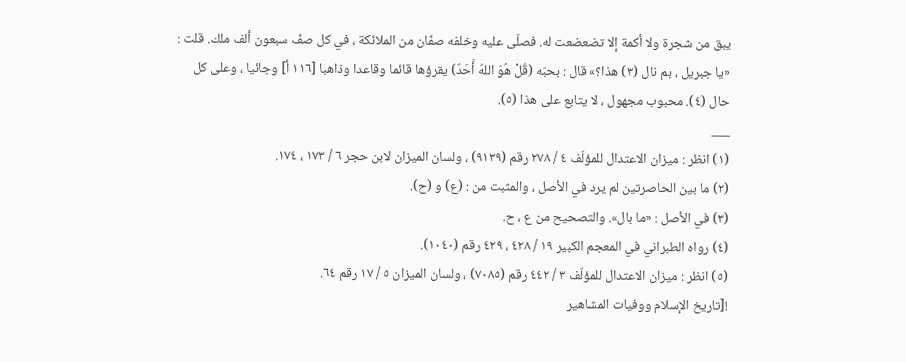يبق من شجرة ولا أكمة إلا تضعضعت له. فصلّى عليه وخلفه صفّان من الملائكة ، في كل صفّ سبعون ألف ملك. قلت : «يا جبريل ، بم نال (٣) هذا؟» قال : بحبّه (قُلْ هُوَ اللهُ أَحَدٌ) يقرؤها قائما وقاعدا وذاهبا [١١٦ أ] وجائيا ، وعلى كل حال (٤). محبوب مجهول ، لا يتابع على هذا (٥).
___
(١) انظر : ميزان الاعتدال للمؤلّف ٤ / ٢٧٨ رقم (٩١٣٩) ، ولسان الميزان لابن حجر ٦ / ١٧٣ ، ١٧٤.
(٢) ما بين الحاصرتين لم يرد في الأصل ، والمثبت من : (ع) و (ح).
(٣) في الأصل : «ما بال». والتصحيح من ع ، ح.
(٤) رواه الطبراني في المعجم الكبير ١٩ / ٤٢٨ ، ٤٢٩ رقم (١٠٤٠).
(٥) انظر : ميزان الاعتدال للمؤلّف ٣ / ٤٤٢ رقم (٧٠٨٥) ، ولسان الميزان ٥ / ١٧ رقم ٦٤.
![تاريخ الإسلام ووفيات المشاهير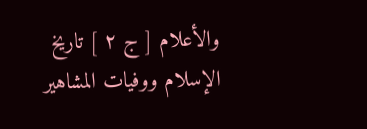والأعلام [ ج ٢ ] تاريخ الإسلام ووفيات المشاهير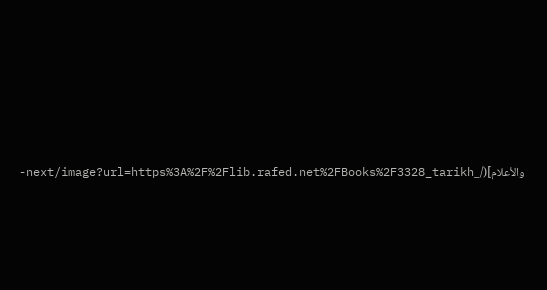والأعلام](/_next/image?url=https%3A%2F%2Flib.rafed.net%2FBooks%2F3328_tarikh-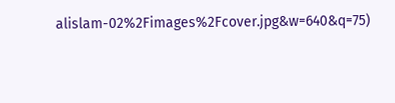alislam-02%2Fimages%2Fcover.jpg&w=640&q=75)